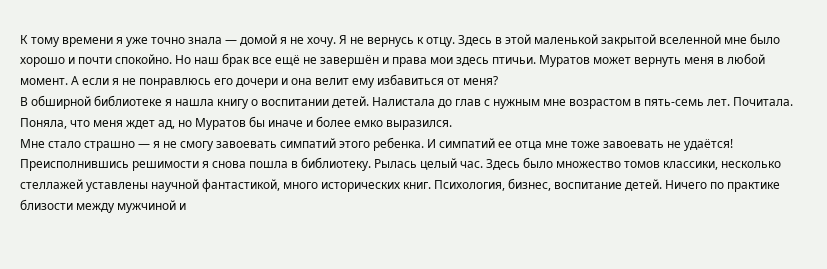К тому времени я уже точно знала — домой я не хочу. Я не вернусь к отцу. Здесь в этой маленькой закрытой вселенной мне было хорошо и почти спокойно. Но наш брак все ещё не завершён и права мои здесь птичьи. Муратов может вернуть меня в любой момент. А если я не понравлюсь его дочери и она велит ему избавиться от меня?
В обширной библиотеке я нашла книгу о воспитании детей. Налистала до глав с нужным мне возрастом в пять-семь лет. Почитала. Поняла, что меня ждет ад, но Муратов бы иначе и более емко выразился.
Мне стало страшно — я не смогу завоевать симпатий этого ребенка. И симпатий ее отца мне тоже завоевать не удаётся! Преисполнившись решимости я снова пошла в библиотеку. Рылась целый час. Здесь было множество томов классики, несколько стеллажей уставлены научной фантастикой, много исторических книг. Психология, бизнес, воспитание детей. Ничего по практике близости между мужчиной и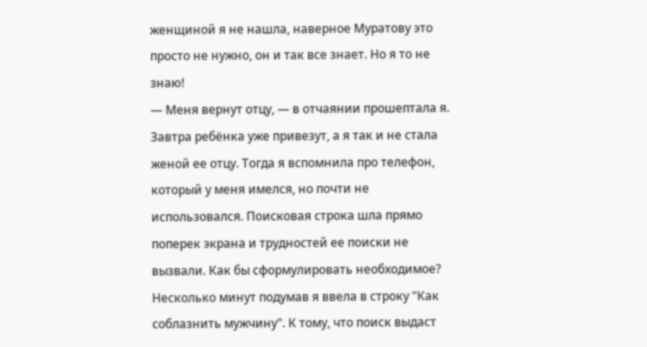женщиной я не нашла, наверное Муратову это просто не нужно, он и так все знает. Но я то не знаю!
— Меня вернут отцу, — в отчаянии прошептала я.
Завтра ребёнка уже привезут, а я так и не стала женой ее отцу. Тогда я вспомнила про телефон, который у меня имелся, но почти не использовался. Поисковая строка шла прямо поперек экрана и трудностей ее поиски не вызвали. Как бы сформулировать необходимое?
Несколько минут подумав я ввела в строку "Как соблазнить мужчину". К тому, что поиск выдаст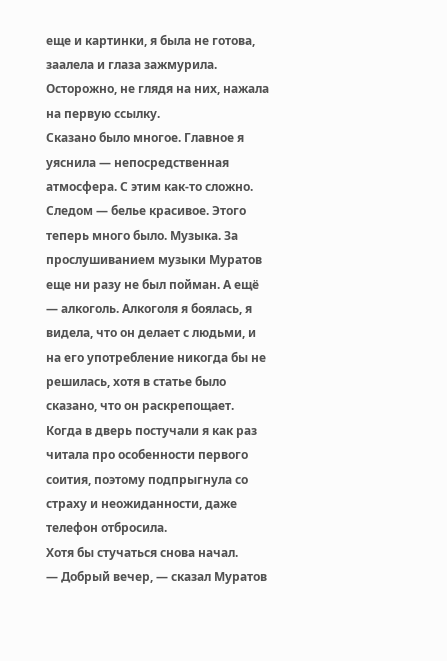еще и картинки, я была не готова, заалела и глаза зажмурила. Осторожно, не глядя на них, нажала на первую ссылку.
Сказано было многое. Главное я уяснила — непосредственная атмосфера. С этим как-то сложно. Следом — белье красивое. Этого теперь много было. Музыка. За прослушиванием музыки Муратов еще ни разу не был пойман. А ещё — алкоголь. Алкоголя я боялась, я видела, что он делает с людьми, и на его употребление никогда бы не решилась, хотя в статье было сказано, что он раскрепощает. Когда в дверь постучали я как раз читала про особенности первого соития, поэтому подпрыгнула со страху и неожиданности, даже телефон отбросила.
Хотя бы стучаться снова начал.
— Добрый вечер, — сказал Муратов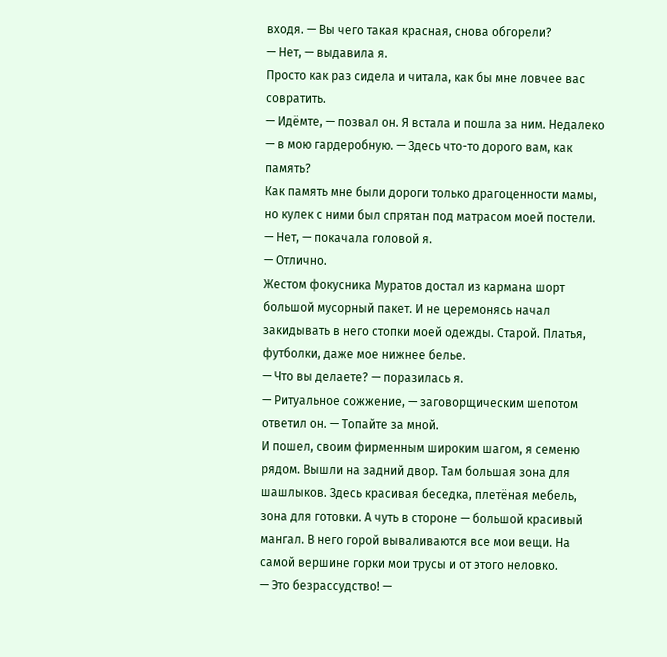входя. — Вы чего такая красная, снова обгорели?
— Нет, — выдавила я.
Просто как раз сидела и читала, как бы мне ловчее вас совратить.
— Идёмте, — позвал он. Я встала и пошла за ним. Недалеко — в мою гардеробную. — Здесь что-то дорого вам, как память?
Как память мне были дороги только драгоценности мамы, но кулек с ними был спрятан под матрасом моей постели.
— Нет, — покачала головой я.
— Отлично.
Жестом фокусника Муратов достал из кармана шорт большой мусорный пакет. И не церемонясь начал закидывать в него стопки моей одежды. Старой. Платья, футболки, даже мое нижнее белье.
— Что вы делаете? — поразилась я.
— Ритуальное сожжение, — заговорщическим шепотом ответил он. — Топайте за мной.
И пошел, своим фирменным широким шагом, я семеню рядом. Вышли на задний двор. Там большая зона для шашлыков. Здесь красивая беседка, плетёная мебель, зона для готовки. А чуть в стороне — большой красивый мангал. В него горой вываливаются все мои вещи. На самой вершине горки мои трусы и от этого неловко.
— Это безрассудство! —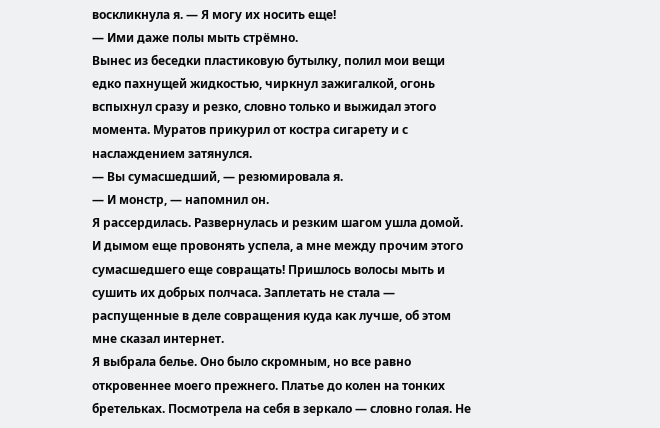воскликнула я. — Я могу их носить еще!
— Ими даже полы мыть стрёмно.
Вынес из беседки пластиковую бутылку, полил мои вещи едко пахнущей жидкостью, чиркнул зажигалкой, огонь вспыхнул сразу и резко, словно только и выжидал этого момента. Муратов прикурил от костра сигарету и с наслаждением затянулся.
— Вы сумасшедший, — резюмировала я.
— И монстр, — напомнил он.
Я рассердилась. Развернулась и резким шагом ушла домой. И дымом еще провонять успела, а мне между прочим этого сумасшедшего еще совращать! Пришлось волосы мыть и сушить их добрых полчаса. Заплетать не стала — распущенные в деле совращения куда как лучше, об этом мне сказал интернет.
Я выбрала белье. Оно было скромным, но все равно откровеннее моего прежнего. Платье до колен на тонких бретельках. Посмотрела на себя в зеркало — словно голая. Не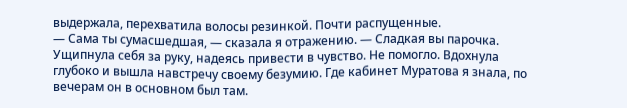выдержала, перехватила волосы резинкой. Почти распущенные.
— Сама ты сумасшедшая, — сказала я отражению. — Сладкая вы парочка.
Ущипнула себя за руку, надеясь привести в чувство. Не помогло. Вдохнула глубоко и вышла навстречу своему безумию. Где кабинет Муратова я знала, по вечерам он в основном был там.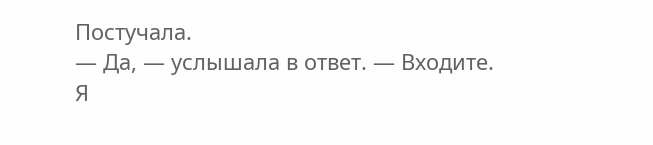Постучала.
— Да, — услышала в ответ. — Входите.
Я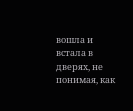вошла и встала в дверях, не понимая, как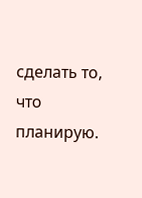сделать то, что планирую.